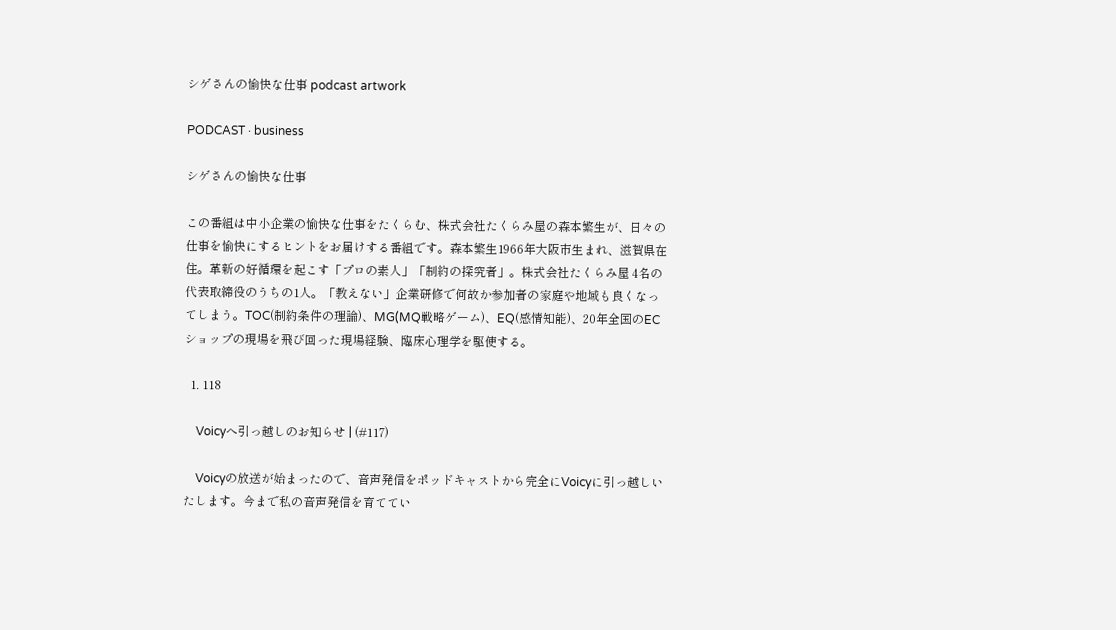シゲさんの愉快な仕事 podcast artwork

PODCAST · business

シゲさんの愉快な仕事

この番組は中小企業の愉快な仕事をたくらむ、株式会社たくらみ屋の森本繁生が、日々の仕事を愉快にするヒントをお届けする番組です。森本繁生1966年大阪市生まれ、滋賀県在住。革新の好循環を起こす「プロの素人」「制約の探究者」。株式会社たくらみ屋 4名の代表取締役のうちの1人。「教えない」企業研修で何故か参加者の家庭や地域も良くなってしまう。TOC(制約条件の理論)、MG(MQ戦略ゲーム)、EQ(感情知能)、20年全国のECショップの現場を飛び回った現場経験、臨床心理学を駆使する。

  1. 118

    Voicyへ引っ越しのお知らせ | (#117)

    Voicyの放送が始まったので、音声発信をポッドキャストから完全にVoicyに引っ越しいたします。今まで私の音声発信を育ててい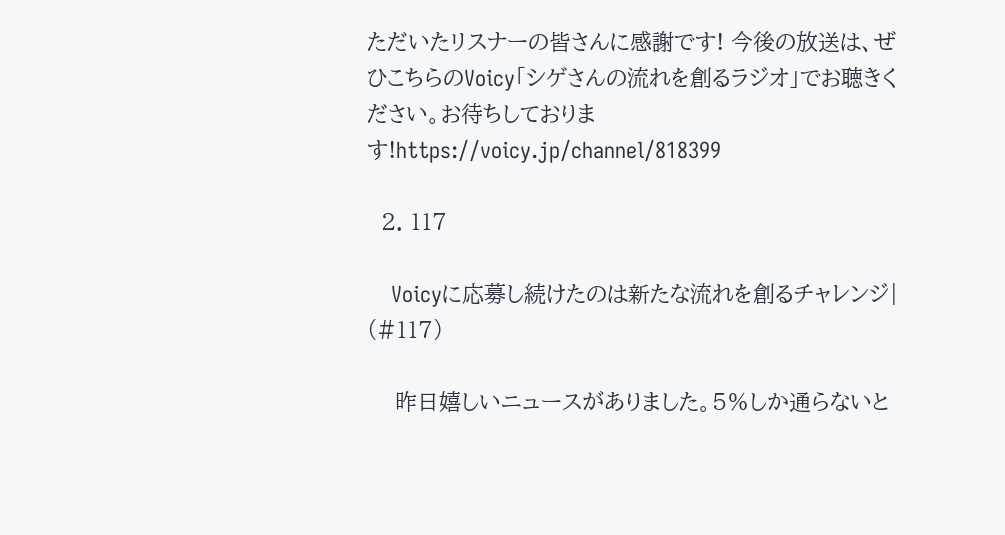ただいたリスナーの皆さんに感謝です! 今後の放送は、ぜひこちらのVoicy「シゲさんの流れを創るラジオ」でお聴きください。お待ちしております!https://voicy.jp/channel/818399

  2. 117

    Voicyに応募し続けたのは新たな流れを創るチャレンジ| (#117)

    昨日嬉しいニュースがありました。5%しか通らないと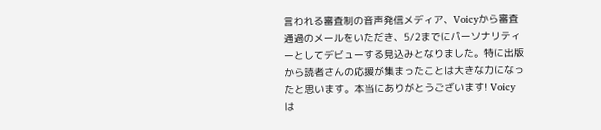言われる審査制の音声発信メディア、Voicyから審査通過のメールをいただき、5/2までにパーソナリティーとしてデビューする見込みとなりました。特に出版から読者さんの応援が集まったことは大きな力になったと思います。本当にありがとうございます! Voicyは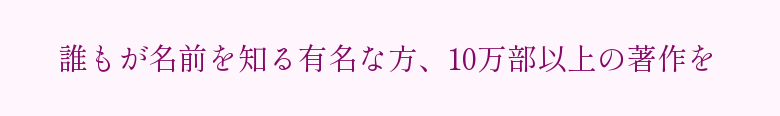誰もが名前を知る有名な方、10万部以上の著作を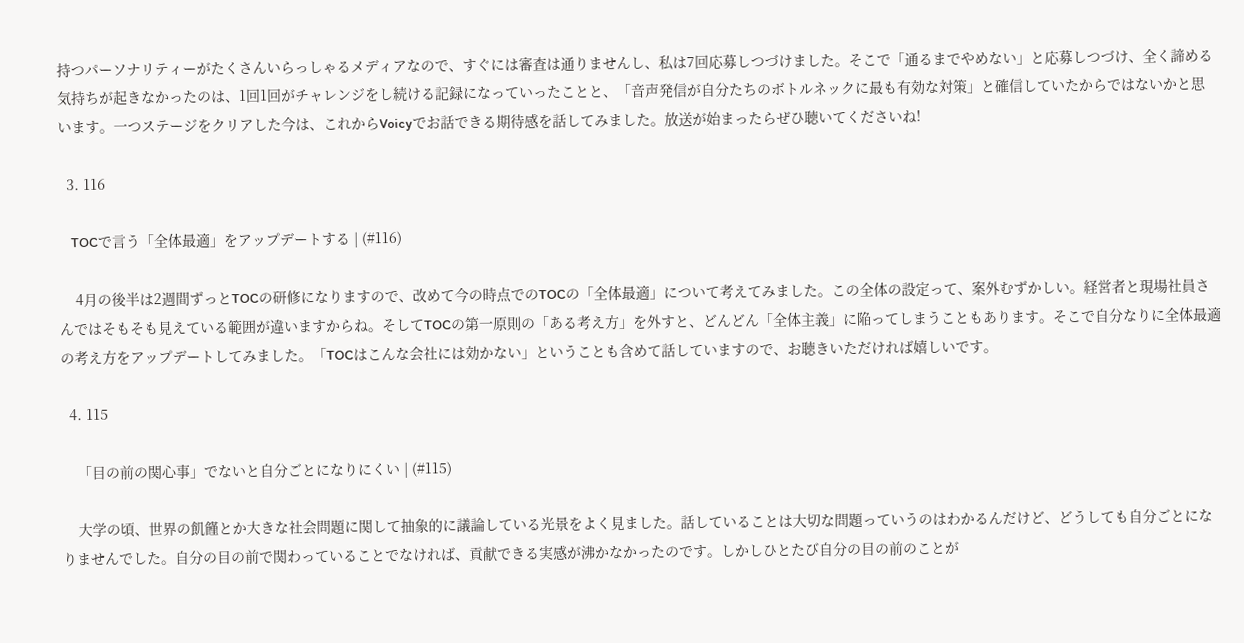持つパーソナリティーがたくさんいらっしゃるメディアなので、すぐには審査は通りませんし、私は7回応募しつづけました。そこで「通るまでやめない」と応募しつづけ、全く諦める気持ちが起きなかったのは、1回1回がチャレンジをし続ける記録になっていったことと、「音声発信が自分たちのボトルネックに最も有効な対策」と確信していたからではないかと思います。一つステージをクリアした今は、これからVoicyでお話できる期待感を話してみました。放送が始まったらぜひ聴いてくださいね!

  3. 116

    TOCで言う「全体最適」をアップデートする | (#116)

    4月の後半は2週間ずっとTOCの研修になりますので、改めて今の時点でのTOCの「全体最適」について考えてみました。この全体の設定って、案外むずかしい。経営者と現場社員さんではそもそも見えている範囲が違いますからね。そしてTOCの第一原則の「ある考え方」を外すと、どんどん「全体主義」に陥ってしまうこともあります。そこで自分なりに全体最適の考え方をアップデートしてみました。「TOCはこんな会社には効かない」ということも含めて話していますので、お聴きいただければ嬉しいです。

  4. 115

    「目の前の関心事」でないと自分ごとになりにくい | (#115)

    大学の頃、世界の飢饉とか大きな社会問題に関して抽象的に議論している光景をよく見ました。話していることは大切な問題っていうのはわかるんだけど、どうしても自分ごとになりませんでした。自分の目の前で関わっていることでなければ、貢献できる実感が沸かなかったのです。しかしひとたび自分の目の前のことが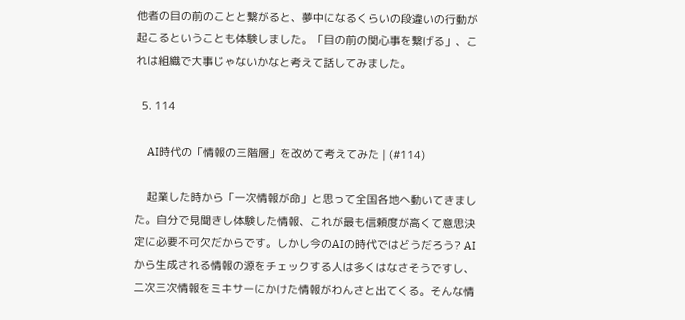他者の目の前のことと繋がると、夢中になるくらいの段違いの行動が起こるということも体験しました。「目の前の関心事を繋げる」、これは組織で大事じゃないかなと考えて話してみました。

  5. 114

    AI時代の「情報の三階層」を改めて考えてみた | (#114)

    起業した時から「一次情報が命」と思って全国各地へ動いてきました。自分で見聞きし体験した情報、これが最も信頼度が高くて意思決定に必要不可欠だからです。しかし今のAIの時代ではどうだろう? AIから生成される情報の源をチェックする人は多くはなさそうですし、二次三次情報をミキサーにかけた情報がわんさと出てくる。そんな情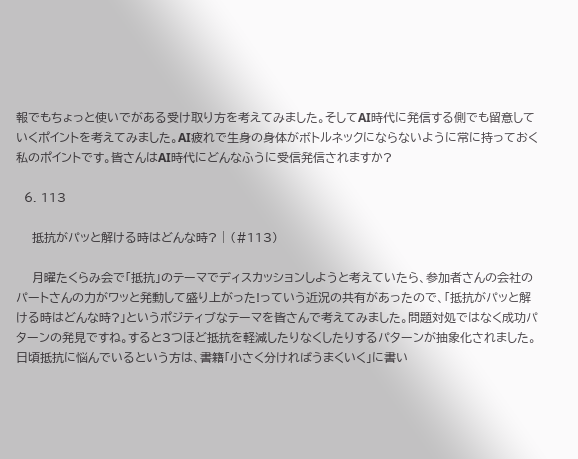報でもちょっと使いでがある受け取り方を考えてみました。そしてAI時代に発信する側でも留意していくポイントを考えてみました。AI疲れで生身の身体がボトルネックにならないように常に持っておく私のポイントです。皆さんはAI時代にどんなふうに受信発信されますか?

  6. 113

    抵抗がパッと解ける時はどんな時? | (#113)

    月曜たくらみ会で「抵抗」のテーマでディスカッションしようと考えていたら、参加者さんの会社のパートさんの力がワッと発動して盛り上がった!っていう近況の共有があったので、「抵抗がパッと解ける時はどんな時?」というポジティブなテーマを皆さんで考えてみました。問題対処ではなく成功パターンの発見ですね。すると3つほど抵抗を軽減したりなくしたりするパターンが抽象化されました。日頃抵抗に悩んでいるという方は、書籍「小さく分ければうまくいく」に書い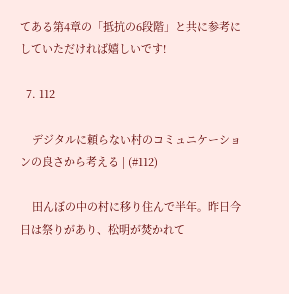てある第4章の「抵抗の6段階」と共に参考にしていただければ嬉しいです!

  7. 112

    デジタルに頼らない村のコミュニケーションの良さから考える | (#112)

    田んぼの中の村に移り住んで半年。昨日今日は祭りがあり、松明が焚かれて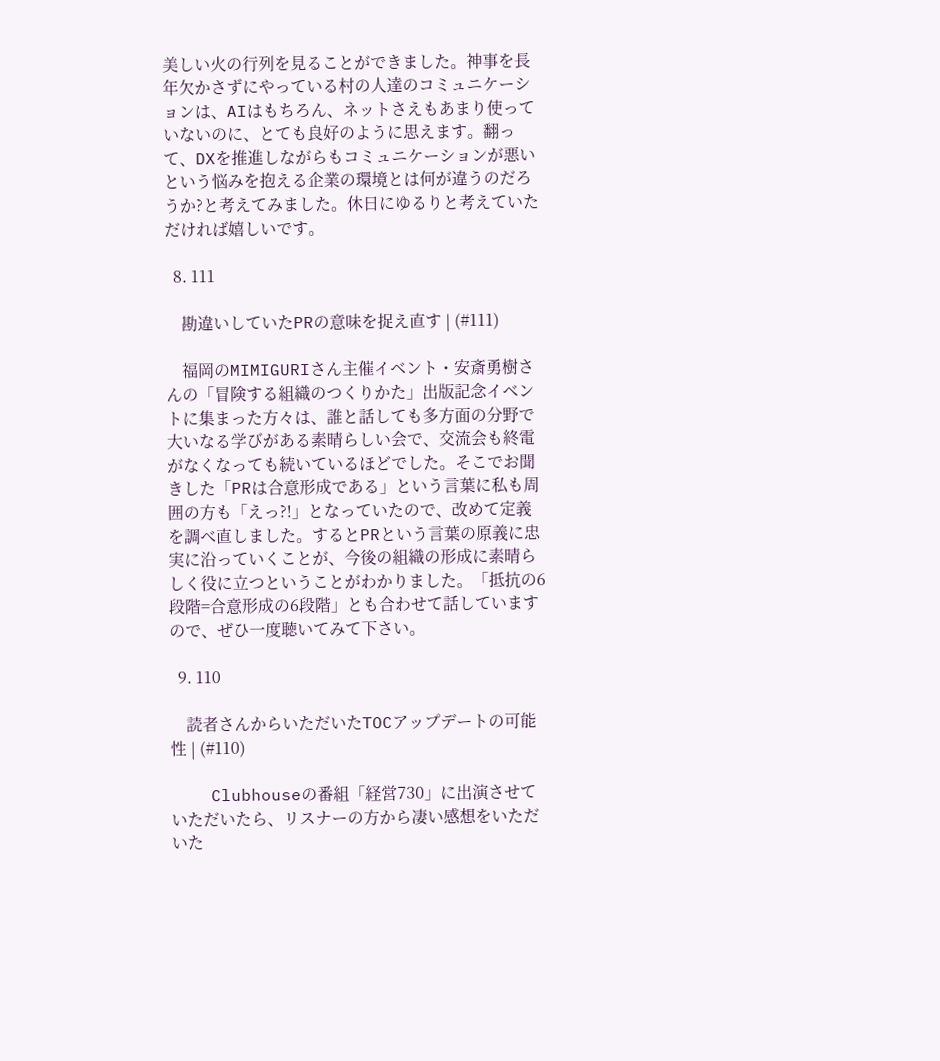美しい火の行列を見ることができました。神事を長年欠かさずにやっている村の人達のコミュニケーションは、AIはもちろん、ネットさえもあまり使っていないのに、とても良好のように思えます。翻って、DXを推進しながらもコミュニケーションが悪いという悩みを抱える企業の環境とは何が違うのだろうか?と考えてみました。休日にゆるりと考えていただければ嬉しいです。

  8. 111

    勘違いしていたPRの意味を捉え直す | (#111)

    福岡のMIMIGURIさん主催イベント・安斎勇樹さんの「冒険する組織のつくりかた」出版記念イベントに集まった方々は、誰と話しても多方面の分野で大いなる学びがある素晴らしい会で、交流会も終電がなくなっても続いているほどでした。そこでお聞きした「PRは合意形成である」という言葉に私も周囲の方も「えっ?!」となっていたので、改めて定義を調べ直しました。するとPRという言葉の原義に忠実に沿っていくことが、今後の組織の形成に素晴らしく役に立つということがわかりました。「抵抗の6段階=合意形成の6段階」とも合わせて話していますので、ぜひ一度聴いてみて下さい。

  9. 110

    読者さんからいただいたTOCアップデートの可能性 | (#110)

    Clubhouseの番組「経営730」に出演させていただいたら、リスナーの方から凄い感想をいただいた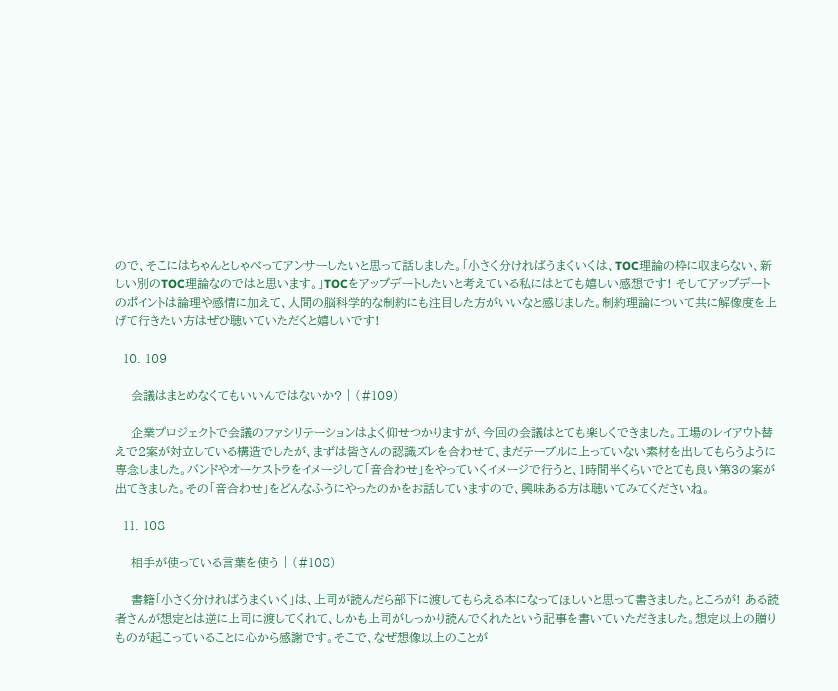ので、そこにはちゃんとしゃべってアンサーしたいと思って話しました。「小さく分ければうまくいくは、TOC理論の枠に収まらない、新しい別のTOC理論なのではと思います。」TOCをアップデートしたいと考えている私にはとても嬉しい感想です! そしてアップデートのポイントは論理や感情に加えて、人間の脳科学的な制約にも注目した方がいいなと感じました。制約理論について共に解像度を上げて行きたい方はぜひ聴いていただくと嬉しいです!

  10. 109

    会議はまとめなくてもいいんではないか? | (#109)

    企業プロジェクトで会議のファシリテーションはよく仰せつかりますが、今回の会議はとても楽しくできました。工場のレイアウト替えで2案が対立している構造でしたが、まずは皆さんの認識ズレを合わせて、まだテーブルに上っていない素材を出してもらうように専念しました。バンドやオーケストラをイメージして「音合わせ」をやっていくイメージで行うと、1時間半くらいでとても良い第3の案が出てきました。その「音合わせ」をどんなふうにやったのかをお話していますので、興味ある方は聴いてみてくださいね。

  11. 108

    相手が使っている言葉を使う | (#108)

    書籍「小さく分ければうまくいく」は、上司が読んだら部下に渡してもらえる本になってほしいと思って書きました。ところが! ある読者さんが想定とは逆に上司に渡してくれて、しかも上司がしっかり読んでくれたという記事を書いていただきました。想定以上の贈りものが起こっていることに心から感謝です。そこで、なぜ想像以上のことが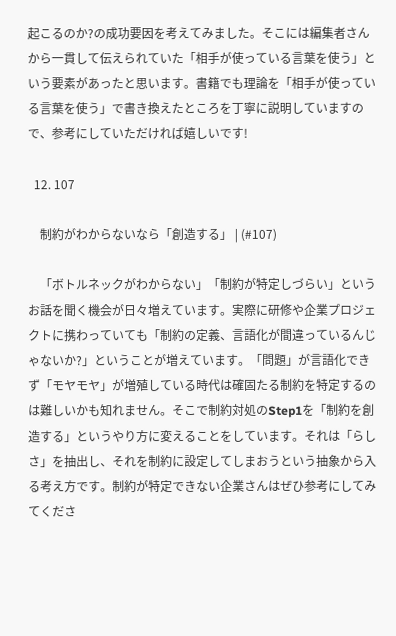起こるのか?の成功要因を考えてみました。そこには編集者さんから一貫して伝えられていた「相手が使っている言葉を使う」という要素があったと思います。書籍でも理論を「相手が使っている言葉を使う」で書き換えたところを丁寧に説明していますので、参考にしていただければ嬉しいです!

  12. 107

    制約がわからないなら「創造する」 | (#107)

    「ボトルネックがわからない」「制約が特定しづらい」というお話を聞く機会が日々増えています。実際に研修や企業プロジェクトに携わっていても「制約の定義、言語化が間違っているんじゃないか?」ということが増えています。「問題」が言語化できず「モヤモヤ」が増殖している時代は確固たる制約を特定するのは難しいかも知れません。そこで制約対処のStep1を「制約を創造する」というやり方に変えることをしています。それは「らしさ」を抽出し、それを制約に設定してしまおうという抽象から入る考え方です。制約が特定できない企業さんはぜひ参考にしてみてくださ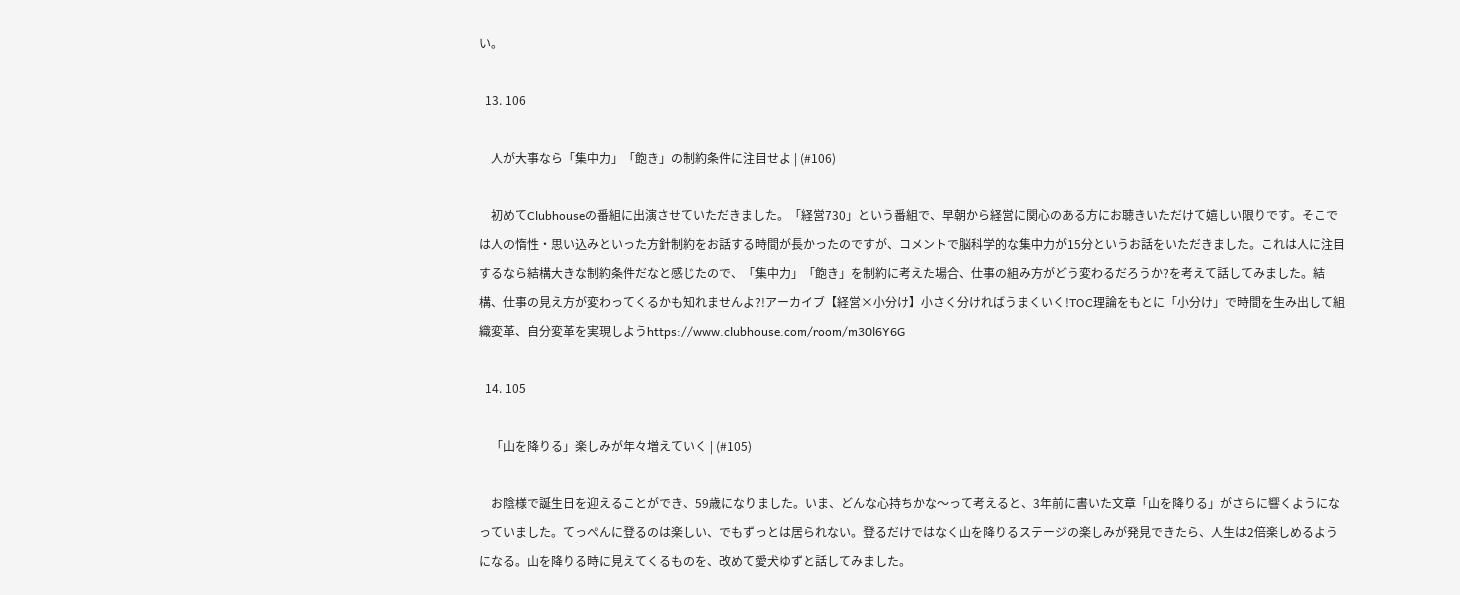い。

  13. 106

    人が大事なら「集中力」「飽き」の制約条件に注目せよ | (#106)

    初めてClubhouseの番組に出演させていただきました。「経営730」という番組で、早朝から経営に関心のある方にお聴きいただけて嬉しい限りです。そこでは人の惰性・思い込みといった方針制約をお話する時間が長かったのですが、コメントで脳科学的な集中力が15分というお話をいただきました。これは人に注目するなら結構大きな制約条件だなと感じたので、「集中力」「飽き」を制約に考えた場合、仕事の組み方がどう変わるだろうか?を考えて話してみました。結構、仕事の見え方が変わってくるかも知れませんよ?!アーカイブ【経営×小分け】小さく分ければうまくいく!TOC理論をもとに「小分け」で時間を生み出して組織変革、自分変革を実現しようhttps://www.clubhouse.com/room/m30l6Y6G

  14. 105

    「山を降りる」楽しみが年々増えていく | (#105)

    お陰様で誕生日を迎えることができ、59歳になりました。いま、どんな心持ちかな〜って考えると、3年前に書いた文章「山を降りる」がさらに響くようになっていました。てっぺんに登るのは楽しい、でもずっとは居られない。登るだけではなく山を降りるステージの楽しみが発見できたら、人生は2倍楽しめるようになる。山を降りる時に見えてくるものを、改めて愛犬ゆずと話してみました。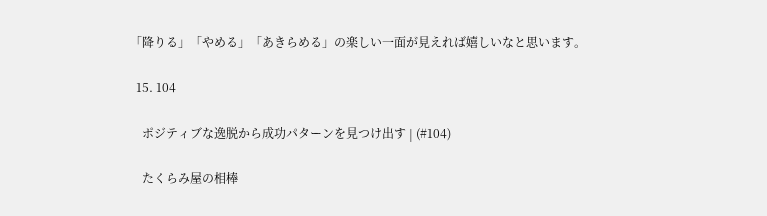「降りる」「やめる」「あきらめる」の楽しい一面が見えれば嬉しいなと思います。

  15. 104

    ポジティブな逸脱から成功パターンを見つけ出す | (#104)

    たくらみ屋の相棒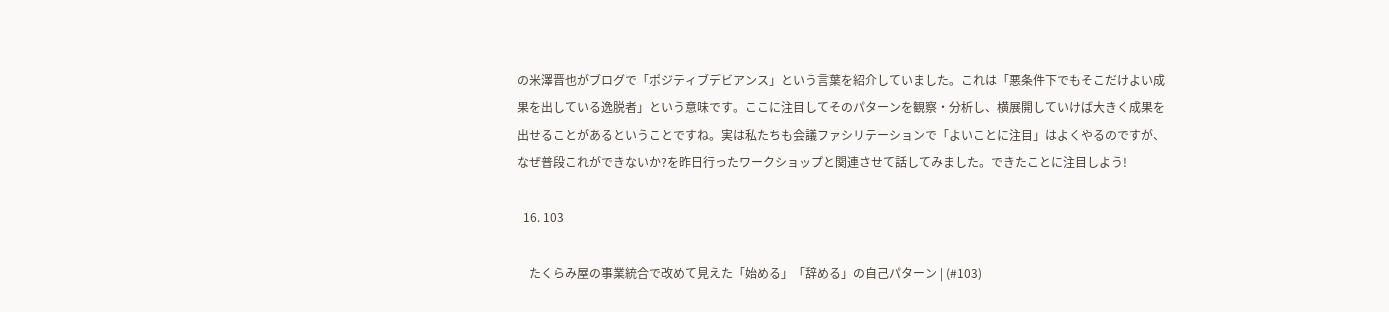の米澤晋也がブログで「ポジティブデビアンス」という言葉を紹介していました。これは「悪条件下でもそこだけよい成果を出している逸脱者」という意味です。ここに注目してそのパターンを観察・分析し、横展開していけば大きく成果を出せることがあるということですね。実は私たちも会議ファシリテーションで「よいことに注目」はよくやるのですが、なぜ普段これができないか?を昨日行ったワークショップと関連させて話してみました。できたことに注目しよう!

  16. 103

    たくらみ屋の事業統合で改めて見えた「始める」「辞める」の自己パターン | (#103)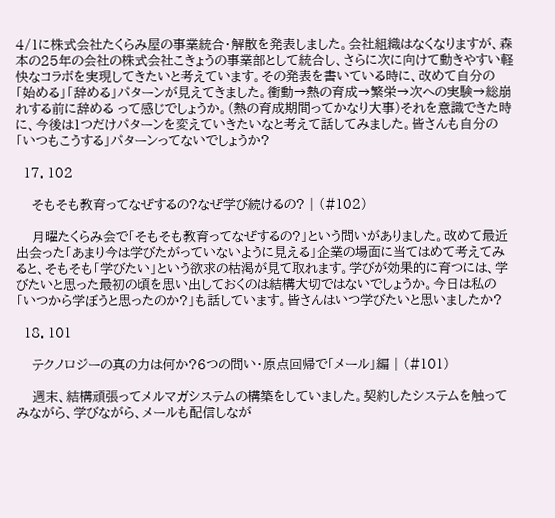4/1に株式会社たくらみ屋の事業統合・解散を発表しました。会社組織はなくなりますが、森本の25年の会社の株式会社こきょうの事業部として統合し、さらに次に向けて動きやすい軽快なコラボを実現してきたいと考えています。その発表を書いている時に、改めて自分の「始める」「辞める」パターンが見えてきました。衝動→熱の育成→繁栄→次への実験→総崩れする前に辞める って感じでしょうか。(熱の育成期間ってかなり大事)それを意識できた時に、今後は1つだけパターンを変えていきたいなと考えて話してみました。皆さんも自分の「いつもこうする」パターンってないでしょうか?

  17. 102

    そもそも教育ってなぜするの?なぜ学び続けるの? | (#102)

    月曜たくらみ会で「そもそも教育ってなぜするの?」という問いがありました。改めて最近出会った「あまり今は学びたがっていないように見える」企業の場面に当てはめて考えてみると、そもそも「学びたい」という欲求の枯渇が見て取れます。学びが効果的に育つには、学びたいと思った最初の頃を思い出しておくのは結構大切ではないでしょうか。今日は私の「いつから学ぼうと思ったのか?」も話しています。皆さんはいつ学びたいと思いましたか?

  18. 101

    テクノロジーの真の力は何か?6つの問い・原点回帰で「メール」編 | (#101)

    週末、結構頑張ってメルマガシステムの構築をしていました。契約したシステムを触ってみながら、学びながら、メールも配信しなが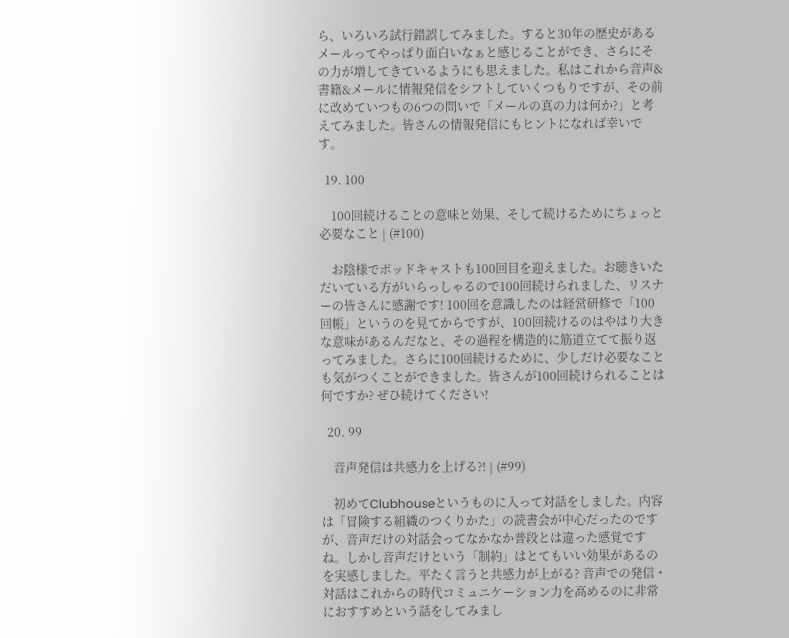ら、いろいろ試行錯誤してみました。すると30年の歴史があるメールってやっぱり面白いなぁと感じることができ、さらにその力が増してきているようにも思えました。私はこれから音声&書籍&メールに情報発信をシフトしていくつもりですが、その前に改めていつもの6つの問いで「メールの真の力は何か?」と考えてみました。皆さんの情報発信にもヒントになれば幸いです。

  19. 100

    100回続けることの意味と効果、そして続けるためにちょっと必要なこと | (#100)

    お陰様でポッドキャストも100回目を迎えました。お聴きいただいている方がいらっしゃるので100回続けられました、リスナーの皆さんに感謝です! 100回を意識したのは経営研修で「100回帳」というのを見てからですが、100回続けるのはやはり大きな意味があるんだなと、その過程を構造的に筋道立てて振り返ってみました。さらに100回続けるために、少しだけ必要なことも気がつくことができました。皆さんが100回続けられることは何ですか? ぜひ続けてください!

  20. 99

    音声発信は共感力を上げる?! | (#99)

    初めてClubhouseというものに入って対話をしました。内容は「冒険する組織のつくりかた」の読書会が中心だったのですが、音声だけの対話会ってなかなか普段とは違った感覚ですね。しかし音声だけという「制約」はとてもいい効果があるのを実感しました。平たく言うと共感力が上がる? 音声での発信・対話はこれからの時代コミュニケーション力を高めるのに非常におすすめという話をしてみまし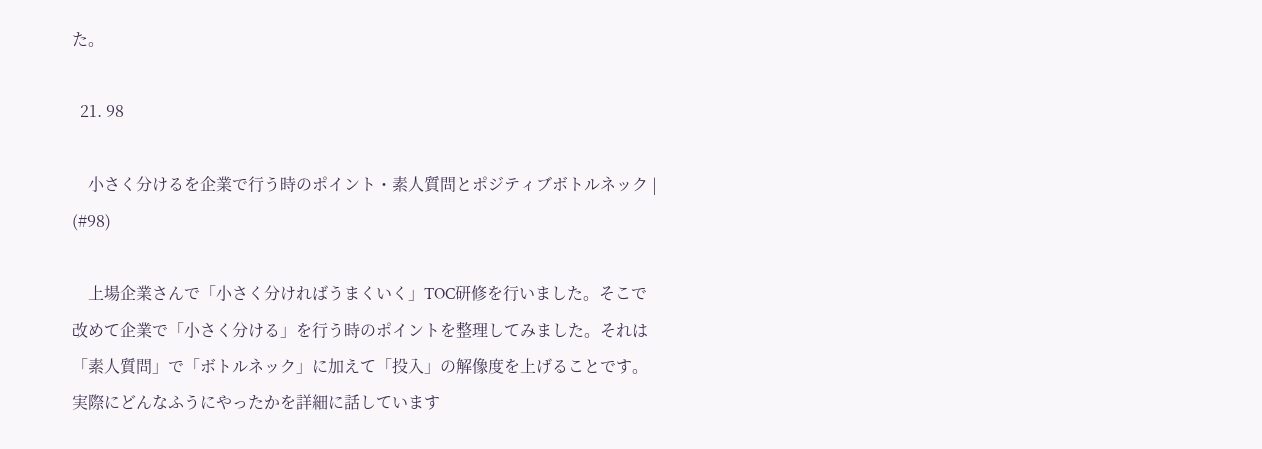た。

  21. 98

    小さく分けるを企業で行う時のポイント・素人質問とポジティブボトルネック | (#98)

    上場企業さんで「小さく分ければうまくいく」TOC研修を行いました。そこで改めて企業で「小さく分ける」を行う時のポイントを整理してみました。それは「素人質問」で「ボトルネック」に加えて「投入」の解像度を上げることです。実際にどんなふうにやったかを詳細に話しています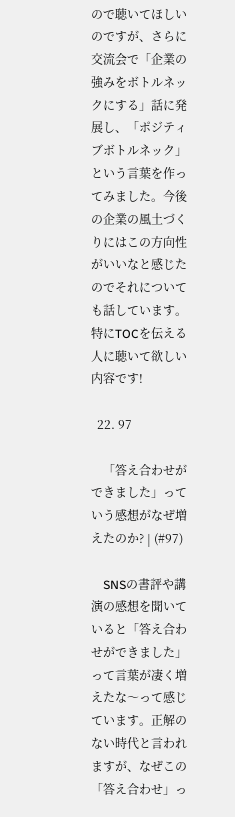ので聴いてほしいのですが、さらに交流会で「企業の強みをボトルネックにする」話に発展し、「ポジティブボトルネック」という言葉を作ってみました。今後の企業の風土づくりにはこの方向性がいいなと感じたのでそれについても話しています。特にTOCを伝える人に聴いて欲しい内容です!

  22. 97

    「答え合わせができました」っていう感想がなぜ増えたのか? | (#97)

    SNSの書評や講演の感想を聞いていると「答え合わせができました」って言葉が凄く増えたな〜って感じています。正解のない時代と言われますが、なぜこの「答え合わせ」っ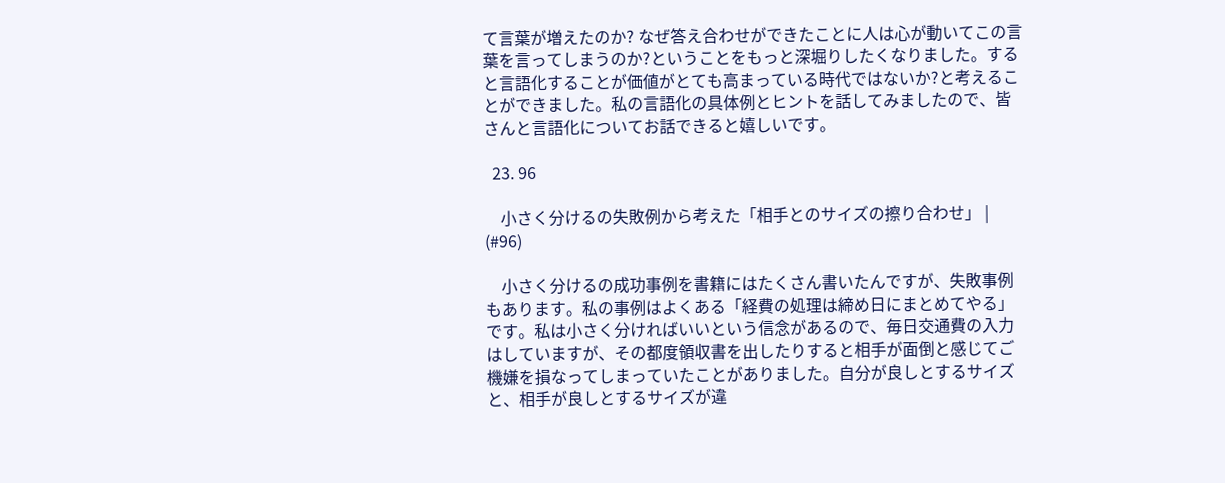て言葉が増えたのか? なぜ答え合わせができたことに人は心が動いてこの言葉を言ってしまうのか?ということをもっと深堀りしたくなりました。すると言語化することが価値がとても高まっている時代ではないか?と考えることができました。私の言語化の具体例とヒントを話してみましたので、皆さんと言語化についてお話できると嬉しいです。

  23. 96

    小さく分けるの失敗例から考えた「相手とのサイズの擦り合わせ」 | (#96)

    小さく分けるの成功事例を書籍にはたくさん書いたんですが、失敗事例もあります。私の事例はよくある「経費の処理は締め日にまとめてやる」です。私は小さく分ければいいという信念があるので、毎日交通費の入力はしていますが、その都度領収書を出したりすると相手が面倒と感じてご機嫌を損なってしまっていたことがありました。自分が良しとするサイズと、相手が良しとするサイズが違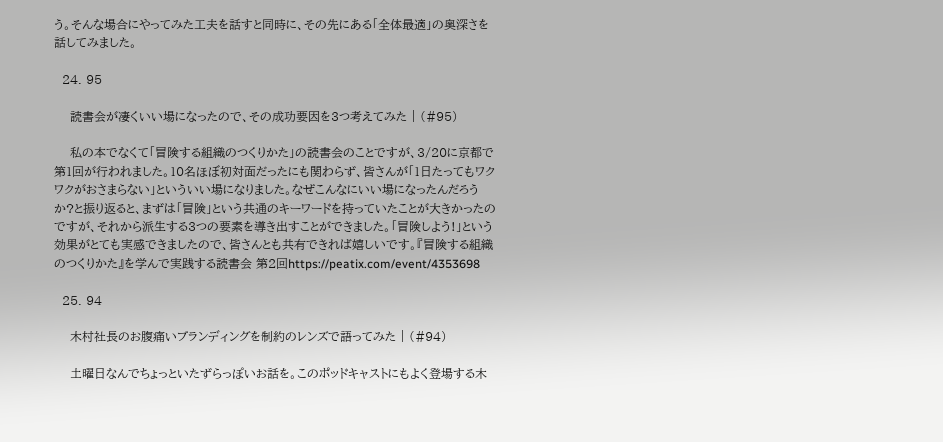う。そんな場合にやってみた工夫を話すと同時に、その先にある「全体最適」の奥深さを話してみました。

  24. 95

    読書会が凄くいい場になったので、その成功要因を3つ考えてみた | (#95)

    私の本でなくて「冒険する組織のつくりかた」の読書会のことですが、3/20に京都で第1回が行われました。10名ほぼ初対面だったにも関わらず、皆さんが「1日たってもワクワクがおさまらない」といういい場になりました。なぜこんなにいい場になったんだろうか?と振り返ると、まずは「冒険」という共通のキーワードを持っていたことが大きかったのですが、それから派生する3つの要素を導き出すことができました。「冒険しよう!」という効果がとても実感できましたので、皆さんとも共有できれば嬉しいです。『冒険する組織のつくりかた』を学んで実践する読書会 第2回https://peatix.com/event/4353698

  25. 94

    木村社長のお腹痛いブランディングを制約のレンズで語ってみた | (#94)

    土曜日なんでちょっといたずらっぽいお話を。このポッドキャストにもよく登場する木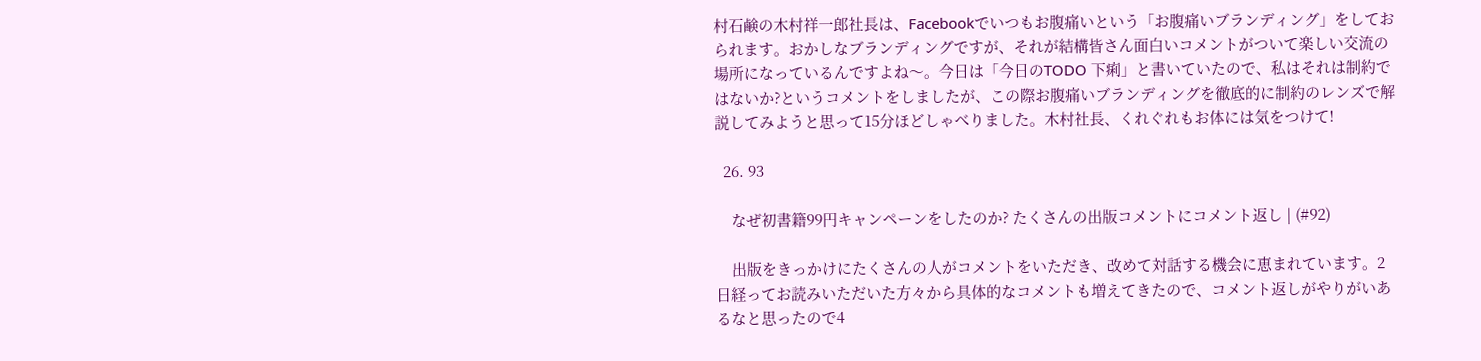村石鹸の木村祥一郎社長は、Facebookでいつもお腹痛いという「お腹痛いブランディング」をしておられます。おかしなブランディングですが、それが結構皆さん面白いコメントがついて楽しい交流の場所になっているんですよね〜。今日は「今日のTODO 下痢」と書いていたので、私はそれは制約ではないか?というコメントをしましたが、この際お腹痛いブランディングを徹底的に制約のレンズで解説してみようと思って15分ほどしゃべりました。木村社長、くれぐれもお体には気をつけて!

  26. 93

    なぜ初書籍99円キャンペーンをしたのか? たくさんの出版コメントにコメント返し | (#92)

    出版をきっかけにたくさんの人がコメントをいただき、改めて対話する機会に恵まれています。2日経ってお読みいただいた方々から具体的なコメントも増えてきたので、コメント返しがやりがいあるなと思ったので4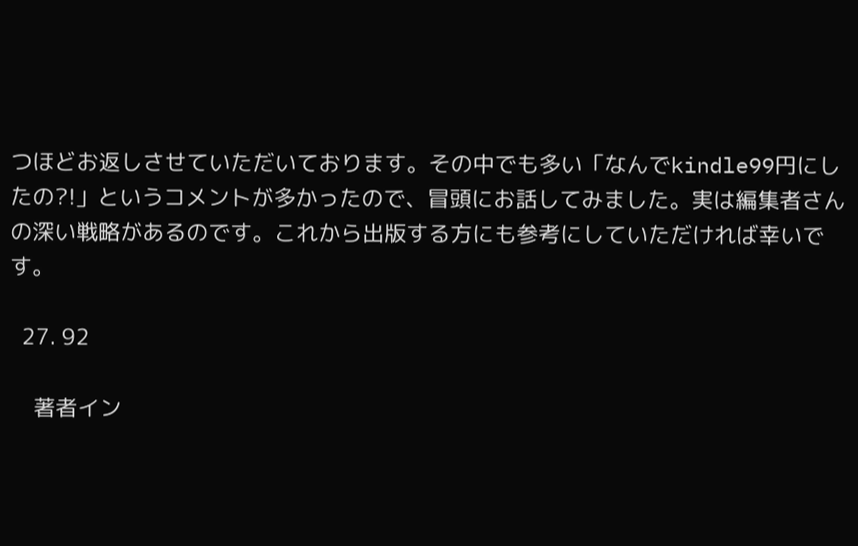つほどお返しさせていただいております。その中でも多い「なんでkindle99円にしたの?!」というコメントが多かったので、冒頭にお話してみました。実は編集者さんの深い戦略があるのです。これから出版する方にも参考にしていただければ幸いです。

  27. 92

    著者イン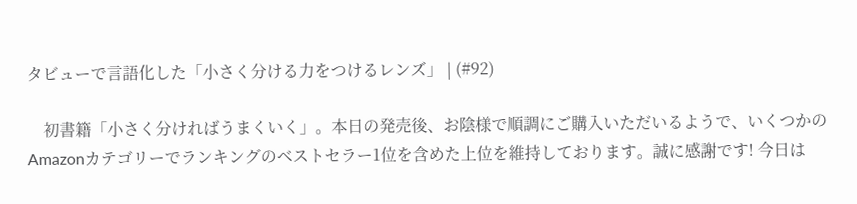タビューで言語化した「小さく分ける力をつけるレンズ」 | (#92)

    初書籍「小さく分ければうまくいく」。本日の発売後、お陰様で順調にご購入いただいるようで、いくつかのAmazonカテゴリーでランキングのベストセラー1位を含めた上位を維持しております。誠に感謝です! 今日は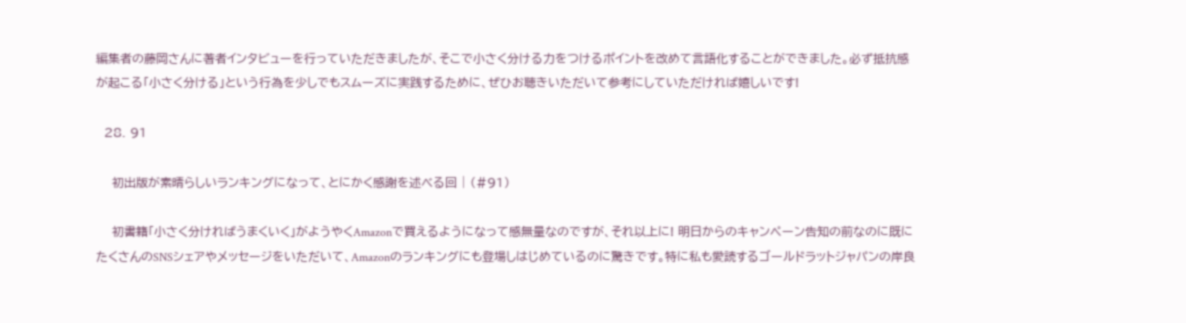編集者の藤岡さんに著者インタビューを行っていただきましたが、そこで小さく分ける力をつけるポイントを改めて言語化することができました。必ず抵抗感が起こる「小さく分ける」という行為を少しでもスムーズに実践するために、ぜひお聴きいただいて参考にしていただければ嬉しいです!

  28. 91

    初出版が素晴らしいランキングになって、とにかく感謝を述べる回 | (#91)

    初書籍「小さく分ければうまくいく」がようやくAmazonで買えるようになって感無量なのですが、それ以上に! 明日からのキャンペーン告知の前なのに既にたくさんのSNSシェアやメッセージをいただいて、Amazonのランキングにも登場しはじめているのに驚きです。特に私も愛読するゴールドラットジャパンの岸良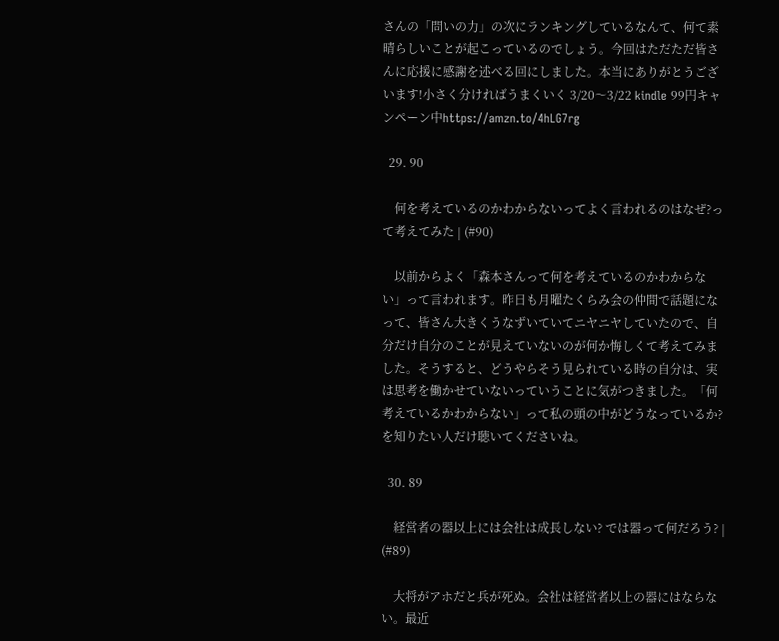さんの「問いの力」の次にランキングしているなんて、何て素晴らしいことが起こっているのでしょう。今回はただただ皆さんに応援に感謝を述べる回にしました。本当にありがとうございます!小さく分ければうまくいく 3/20〜3/22 kindle 99円キャンペーン中https://amzn.to/4hLG7rg

  29. 90

    何を考えているのかわからないってよく言われるのはなぜ?って考えてみた | (#90)

    以前からよく「森本さんって何を考えているのかわからない」って言われます。昨日も月曜たくらみ会の仲間で話題になって、皆さん大きくうなずいていてニヤニヤしていたので、自分だけ自分のことが見えていないのが何か悔しくて考えてみました。そうすると、どうやらそう見られている時の自分は、実は思考を働かせていないっていうことに気がつきました。「何考えているかわからない」って私の頭の中がどうなっているか?を知りたい人だけ聴いてくださいね。

  30. 89

    経営者の器以上には会社は成長しない? では器って何だろう? | (#89)

    大将がアホだと兵が死ぬ。会社は経営者以上の器にはならない。最近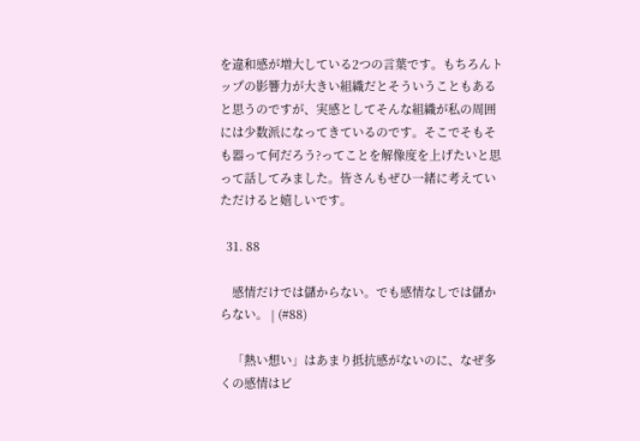を違和感が増大している2つの言葉です。もちろんトップの影響力が大きい組織だとそういうこともあると思うのですが、実感としてそんな組織が私の周囲には少数派になってきているのです。そこでそもそも器って何だろう?ってことを解像度を上げたいと思って話してみました。皆さんもぜひ一緒に考えていただけると嬉しいです。

  31. 88

    感情だけでは儲からない。でも感情なしでは儲からない。 | (#88)

    「熱い想い」はあまり抵抗感がないのに、なぜ多くの感情はビ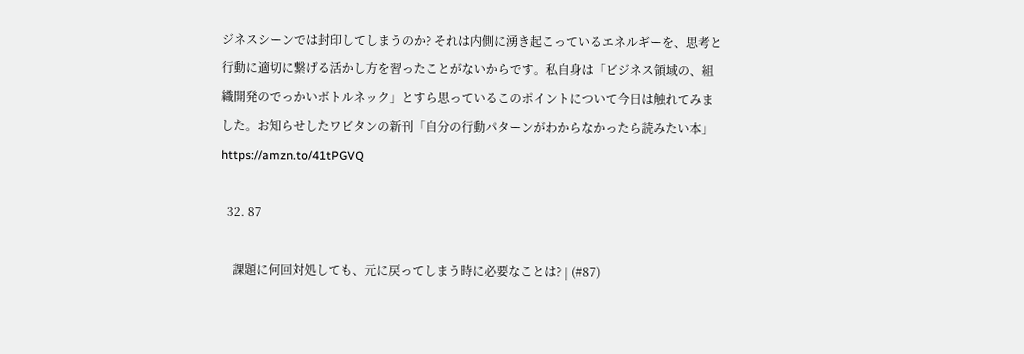ジネスシーンでは封印してしまうのか? それは内側に湧き起こっているエネルギーを、思考と行動に適切に繋げる活かし方を習ったことがないからです。私自身は「ビジネス領域の、組織開発のでっかいボトルネック」とすら思っているこのポイントについて今日は触れてみました。お知らせしたワビタンの新刊「自分の行動パターンがわからなかったら読みたい本」https://amzn.to/41tPGVQ

  32. 87

    課題に何回対処しても、元に戻ってしまう時に必要なことは? | (#87)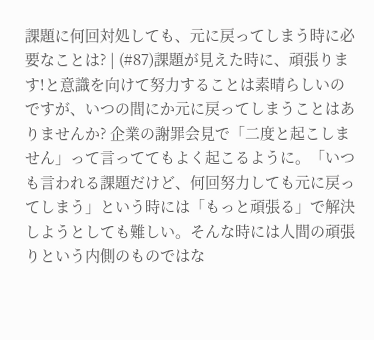課題に何回対処しても、元に戻ってしまう時に必要なことは? | (#87)課題が見えた時に、頑張ります!と意識を向けて努力することは素晴らしいのですが、いつの間にか元に戻ってしまうことはありませんか? 企業の謝罪会見で「二度と起こしません」って言っててもよく起こるように。「いつも言われる課題だけど、何回努力しても元に戻ってしまう」という時には「もっと頑張る」で解決しようとしても難しい。そんな時には人間の頑張りという内側のものではな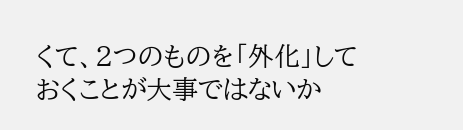くて、2つのものを「外化」しておくことが大事ではないか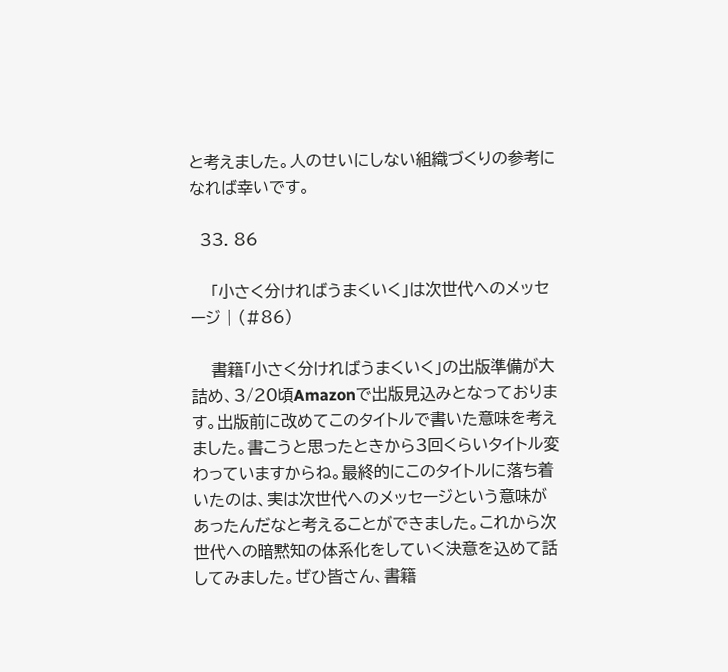と考えました。人のせいにしない組織づくりの参考になれば幸いです。

  33. 86

    「小さく分ければうまくいく」は次世代へのメッセージ | (#86)

    書籍「小さく分ければうまくいく」の出版準備が大詰め、3/20頃Amazonで出版見込みとなっております。出版前に改めてこのタイトルで書いた意味を考えました。書こうと思ったときから3回くらいタイトル変わっていますからね。最終的にこのタイトルに落ち着いたのは、実は次世代へのメッセージという意味があったんだなと考えることができました。これから次世代への暗黙知の体系化をしていく決意を込めて話してみました。ぜひ皆さん、書籍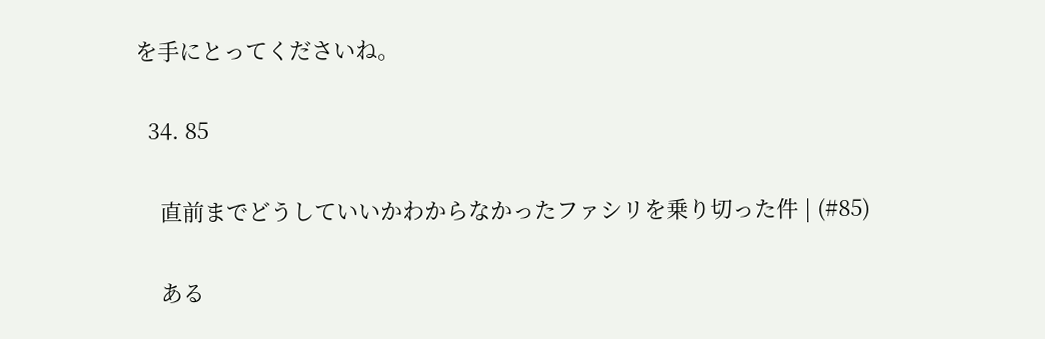を手にとってくださいね。

  34. 85

    直前までどうしていいかわからなかったファシリを乗り切った件 | (#85)

    ある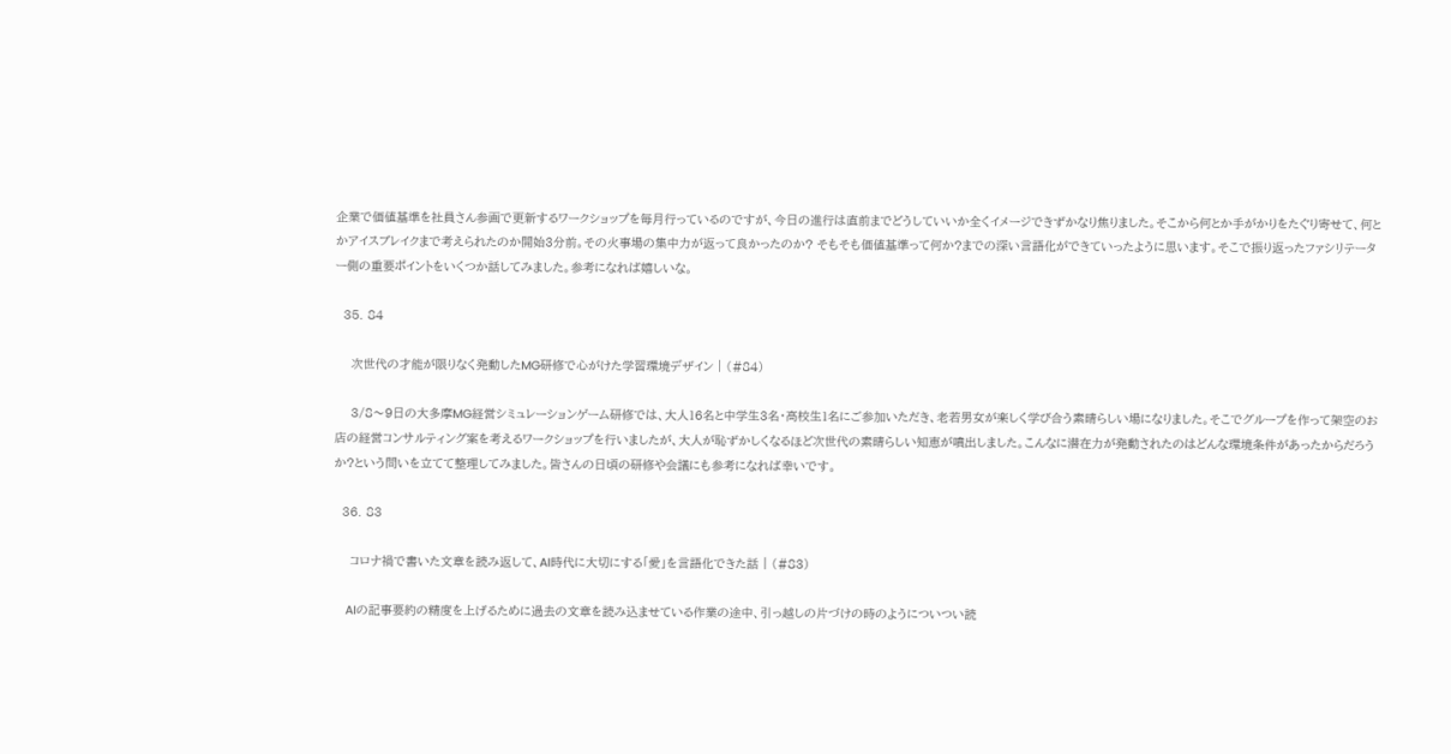企業で価値基準を社員さん参画で更新するワークショップを毎月行っているのですが、今日の進行は直前までどうしていいか全くイメージできずかなり焦りました。そこから何とか手がかりをたぐり寄せて、何とかアイスブレイクまで考えられたのか開始3分前。その火事場の集中力が返って良かったのか? そもそも価値基準って何か?までの深い言語化ができていったように思います。そこで振り返ったファシリテーター側の重要ポイントをいくつか話してみました。参考になれば嬉しいな。

  35. 84

    次世代の才能が限りなく発動したMG研修で心がけた学習環境デザイン | (#84)

    3/8〜9日の大多摩MG経営シミュレーションゲーム研修では、大人16名と中学生3名・高校生1名にご参加いただき、老若男女が楽しく学び合う素晴らしい場になりました。そこでグループを作って架空のお店の経営コンサルティング案を考えるワークショップを行いましたが、大人が恥ずかしくなるほど次世代の素晴らしい知恵が噴出しました。こんなに潜在力が発動されたのはどんな環境条件があったからだろうか?という問いを立てて整理してみました。皆さんの日頃の研修や会議にも参考になれば幸いです。

  36. 83

    コロナ禍で書いた文章を読み返して、AI時代に大切にする「愛」を言語化できた話 | (#83)

    AIの記事要約の精度を上げるために過去の文章を読み込ませている作業の途中、引っ越しの片づけの時のようについつい読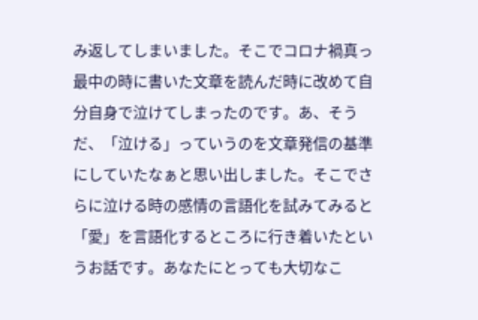み返してしまいました。そこでコロナ禍真っ最中の時に書いた文章を読んだ時に改めて自分自身で泣けてしまったのです。あ、そうだ、「泣ける」っていうのを文章発信の基準にしていたなぁと思い出しました。そこでさらに泣ける時の感情の言語化を試みてみると「愛」を言語化するところに行き着いたというお話です。あなたにとっても大切なこ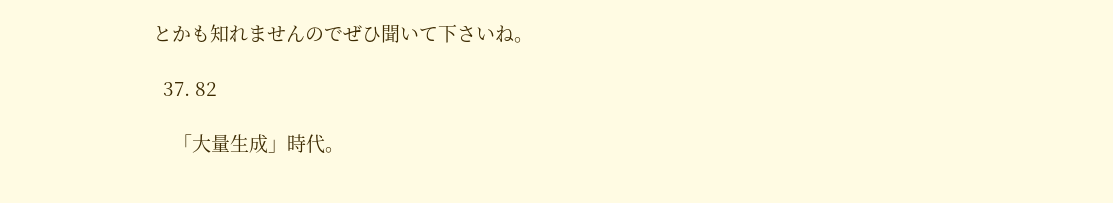とかも知れませんのでぜひ聞いて下さいね。

  37. 82

    「大量生成」時代。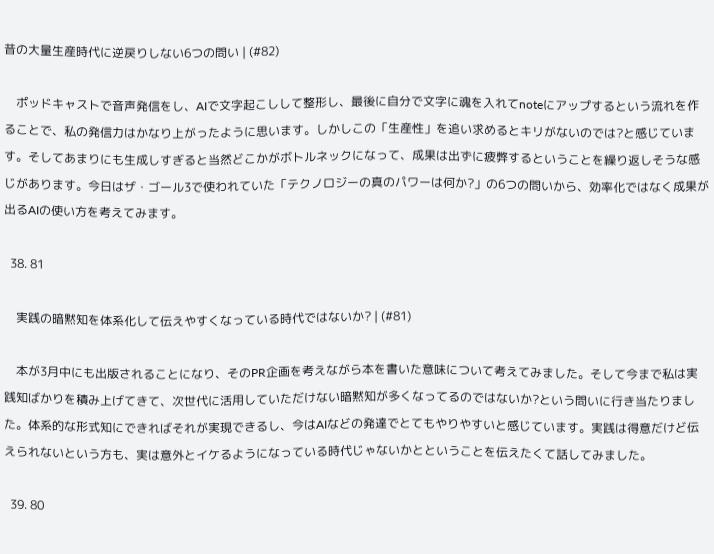昔の大量生産時代に逆戻りしない6つの問い | (#82)

    ポッドキャストで音声発信をし、AIで文字起こしして整形し、最後に自分で文字に魂を入れてnoteにアップするという流れを作ることで、私の発信力はかなり上がったように思います。しかしこの「生産性」を追い求めるとキリがないのでは?と感じています。そしてあまりにも生成しすぎると当然どこかがボトルネックになって、成果は出ずに疲弊するということを繰り返しそうな感じがあります。今日はザ・ゴール3で使われていた「テクノロジーの真のパワーは何か?」の6つの問いから、効率化ではなく成果が出るAIの使い方を考えてみます。

  38. 81

    実践の暗黙知を体系化して伝えやすくなっている時代ではないか? | (#81)

    本が3月中にも出版されることになり、そのPR企画を考えながら本を書いた意味について考えてみました。そして今まで私は実践知ばかりを積み上げてきて、次世代に活用していただけない暗黙知が多くなってるのではないか?という問いに行き当たりました。体系的な形式知にできればそれが実現できるし、今はAIなどの発達でとてもやりやすいと感じています。実践は得意だけど伝えられないという方も、実は意外とイケるようになっている時代じゃないかとということを伝えたくて話してみました。

  39. 80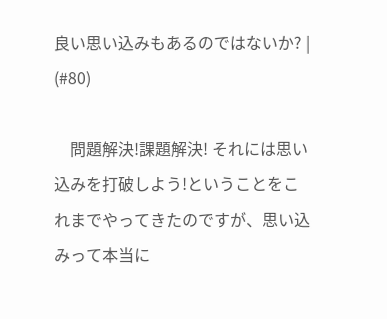良い思い込みもあるのではないか? | (#80)

    問題解決!課題解決! それには思い込みを打破しよう!ということをこれまでやってきたのですが、思い込みって本当に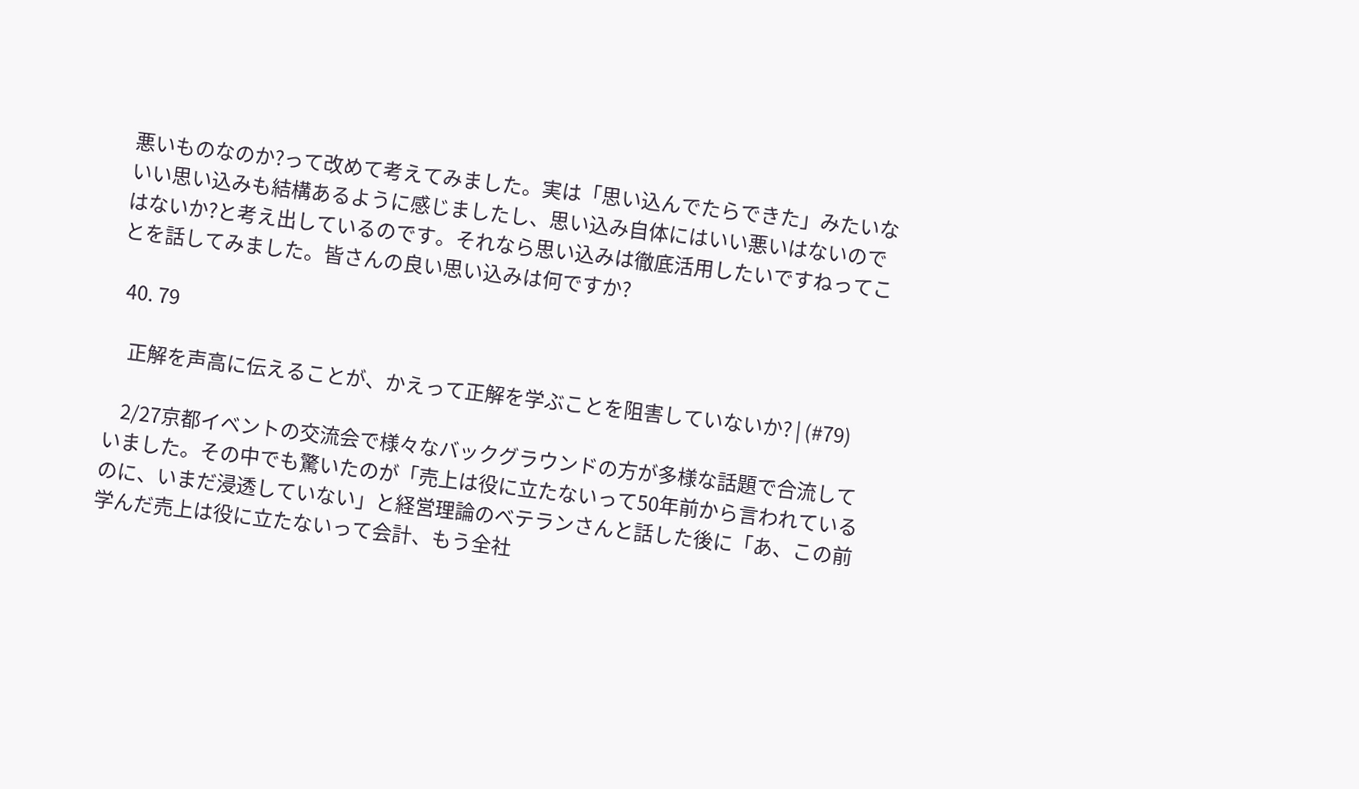悪いものなのか?って改めて考えてみました。実は「思い込んでたらできた」みたいないい思い込みも結構あるように感じましたし、思い込み自体にはいい悪いはないのではないか?と考え出しているのです。それなら思い込みは徹底活用したいですねってことを話してみました。皆さんの良い思い込みは何ですか?

  40. 79

    正解を声高に伝えることが、かえって正解を学ぶことを阻害していないか? | (#79)

    2/27京都イベントの交流会で様々なバックグラウンドの方が多様な話題で合流していました。その中でも驚いたのが「売上は役に立たないって50年前から言われているのに、いまだ浸透していない」と経営理論のベテランさんと話した後に「あ、この前学んだ売上は役に立たないって会計、もう全社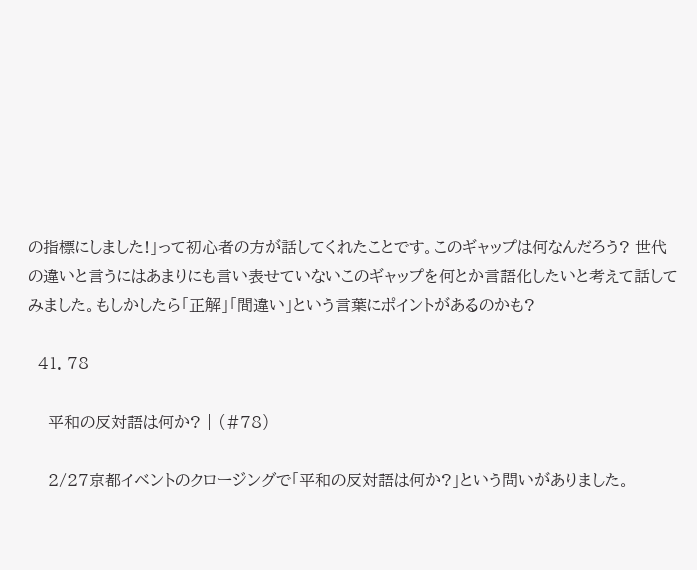の指標にしました!」って初心者の方が話してくれたことです。このギャップは何なんだろう? 世代の違いと言うにはあまりにも言い表せていないこのギャップを何とか言語化したいと考えて話してみました。もしかしたら「正解」「間違い」という言葉にポイントがあるのかも?

  41. 78

    平和の反対語は何か? | (#78)

    2/27京都イベントのクロージングで「平和の反対語は何か?」という問いがありました。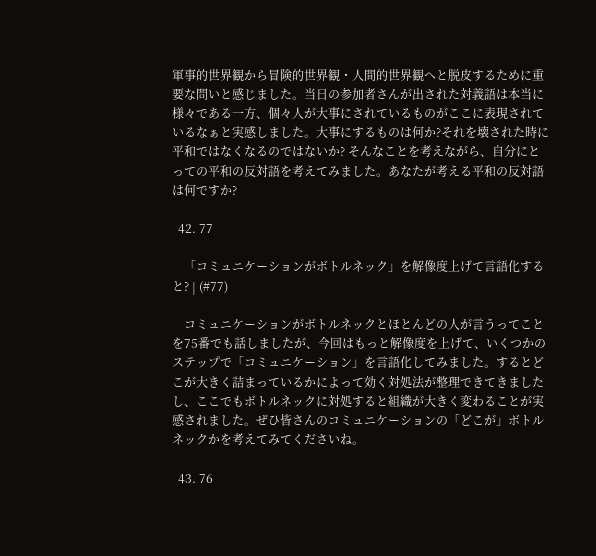軍事的世界観から冒険的世界観・人間的世界観へと脱皮するために重要な問いと感じました。当日の参加者さんが出された対義語は本当に様々である一方、個々人が大事にされているものがここに表現されているなぁと実感しました。大事にするものは何か?それを壊された時に平和ではなくなるのではないか? そんなことを考えながら、自分にとっての平和の反対語を考えてみました。あなたが考える平和の反対語は何ですか?

  42. 77

    「コミュニケーションがボトルネック」を解像度上げて言語化すると? | (#77)

    コミュニケーションがボトルネックとほとんどの人が言うってことを75番でも話しましたが、今回はもっと解像度を上げて、いくつかのステップで「コミュニケーション」を言語化してみました。するとどこが大きく詰まっているかによって効く対処法が整理できてきましたし、ここでもボトルネックに対処すると組織が大きく変わることが実感されました。ぜひ皆さんのコミュニケーションの「どこが」ボトルネックかを考えてみてくださいね。

  43. 76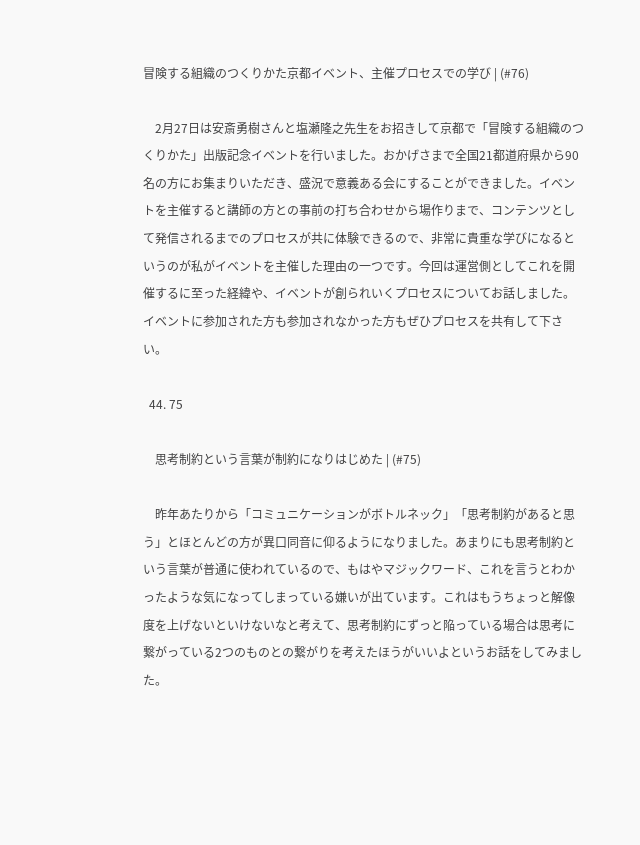冒険する組織のつくりかた京都イベント、主催プロセスでの学び | (#76)

    2月27日は安斎勇樹さんと塩瀬隆之先生をお招きして京都で「冒険する組織のつくりかた」出版記念イベントを行いました。おかげさまで全国21都道府県から90名の方にお集まりいただき、盛況で意義ある会にすることができました。イベントを主催すると講師の方との事前の打ち合わせから場作りまで、コンテンツとして発信されるまでのプロセスが共に体験できるので、非常に貴重な学びになるというのが私がイベントを主催した理由の一つです。今回は運営側としてこれを開催するに至った経緯や、イベントが創られいくプロセスについてお話しました。イベントに参加された方も参加されなかった方もぜひプロセスを共有して下さい。

  44. 75

    思考制約という言葉が制約になりはじめた | (#75)

    昨年あたりから「コミュニケーションがボトルネック」「思考制約があると思う」とほとんどの方が異口同音に仰るようになりました。あまりにも思考制約という言葉が普通に使われているので、もはやマジックワード、これを言うとわかったような気になってしまっている嫌いが出ています。これはもうちょっと解像度を上げないといけないなと考えて、思考制約にずっと陥っている場合は思考に繋がっている2つのものとの繋がりを考えたほうがいいよというお話をしてみました。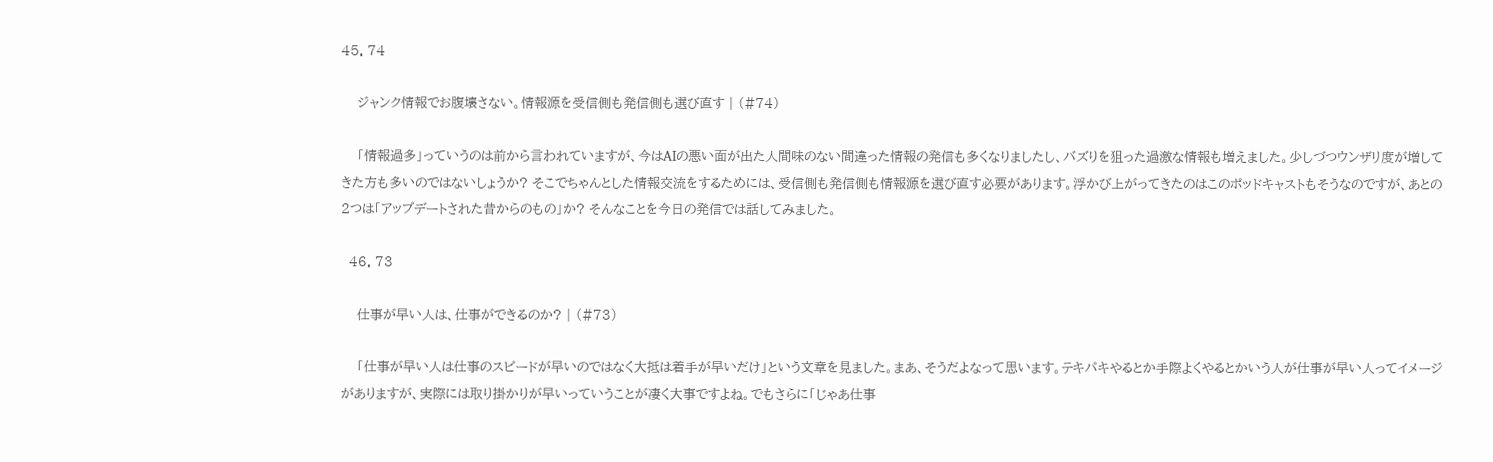45. 74

    ジャンク情報でお腹壊さない。情報源を受信側も発信側も選び直す | (#74)

    「情報過多」っていうのは前から言われていますが、今はAIの悪い面が出た人間味のない間違った情報の発信も多くなりましたし、バズりを狙った過激な情報も増えました。少しづつウンザリ度が増してきた方も多いのではないしょうか? そこでちゃんとした情報交流をするためには、受信側も発信側も情報源を選び直す必要があります。浮かび上がってきたのはこのポッドキャストもそうなのですが、あとの2つは「アップデートされた昔からのもの」か? そんなことを今日の発信では話してみました。

  46. 73

    仕事が早い人は、仕事ができるのか? | (#73)

    「仕事が早い人は仕事のスピードが早いのではなく大抵は着手が早いだけ」という文章を見ました。まあ、そうだよなって思います。テキパキやるとか手際よくやるとかいう人が仕事が早い人ってイメージがありますが、実際には取り掛かりが早いっていうことが凄く大事ですよね。でもさらに「じゃあ仕事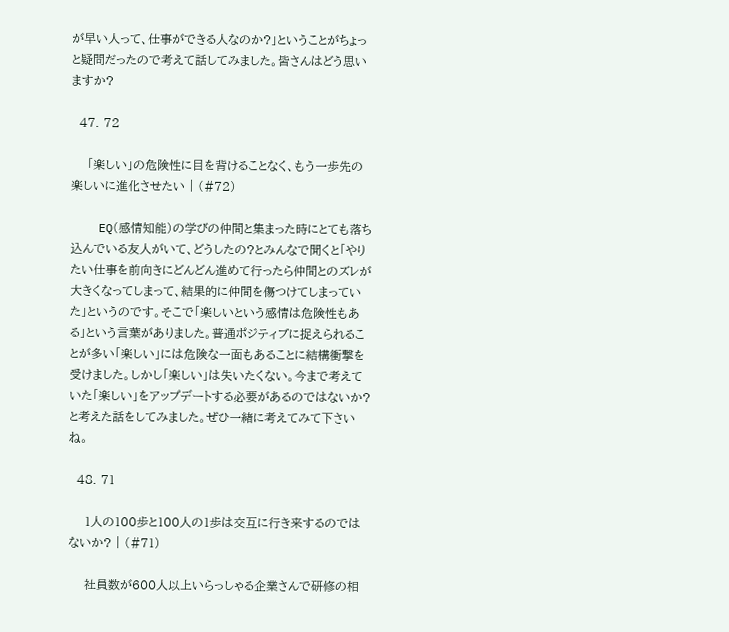が早い人って、仕事ができる人なのか?」ということがちょっと疑問だったので考えて話してみました。皆さんはどう思いますか?

  47. 72

    「楽しい」の危険性に目を背けることなく、もう一歩先の楽しいに進化させたい | (#72)

    EQ(感情知能)の学びの仲間と集まった時にとても落ち込んでいる友人がいて、どうしたの?とみんなで聞くと「やりたい仕事を前向きにどんどん進めて行ったら仲間とのズレが大きくなってしまって、結果的に仲間を傷つけてしまっていた」というのです。そこで「楽しいという感情は危険性もある」という言葉がありました。普通ポジティブに捉えられることが多い「楽しい」には危険な一面もあることに結構衝撃を受けました。しかし「楽しい」は失いたくない。今まで考えていた「楽しい」をアップデートする必要があるのではないか?と考えた話をしてみました。ぜひ一緒に考えてみて下さいね。

  48. 71

    1人の100歩と100人の1歩は交互に行き来するのではないか? | (#71)

    社員数が600人以上いらっしゃる企業さんで研修の相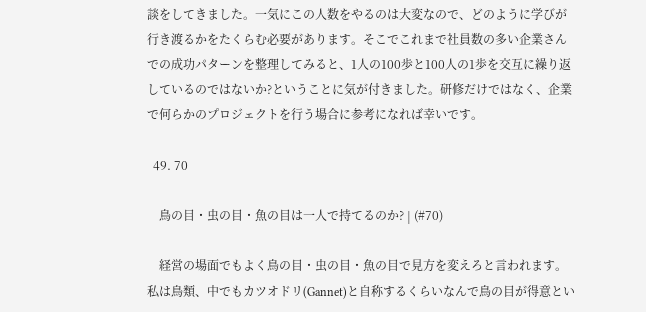談をしてきました。一気にこの人数をやるのは大変なので、どのように学びが行き渡るかをたくらむ必要があります。そこでこれまで社員数の多い企業さんでの成功パターンを整理してみると、1人の100歩と100人の1歩を交互に繰り返しているのではないか?ということに気が付きました。研修だけではなく、企業で何らかのプロジェクトを行う場合に参考になれば幸いです。

  49. 70

    鳥の目・虫の目・魚の目は一人で持てるのか? | (#70)

    経営の場面でもよく鳥の目・虫の目・魚の目で見方を変えろと言われます。私は鳥類、中でもカツオドリ(Gannet)と自称するくらいなんで鳥の目が得意とい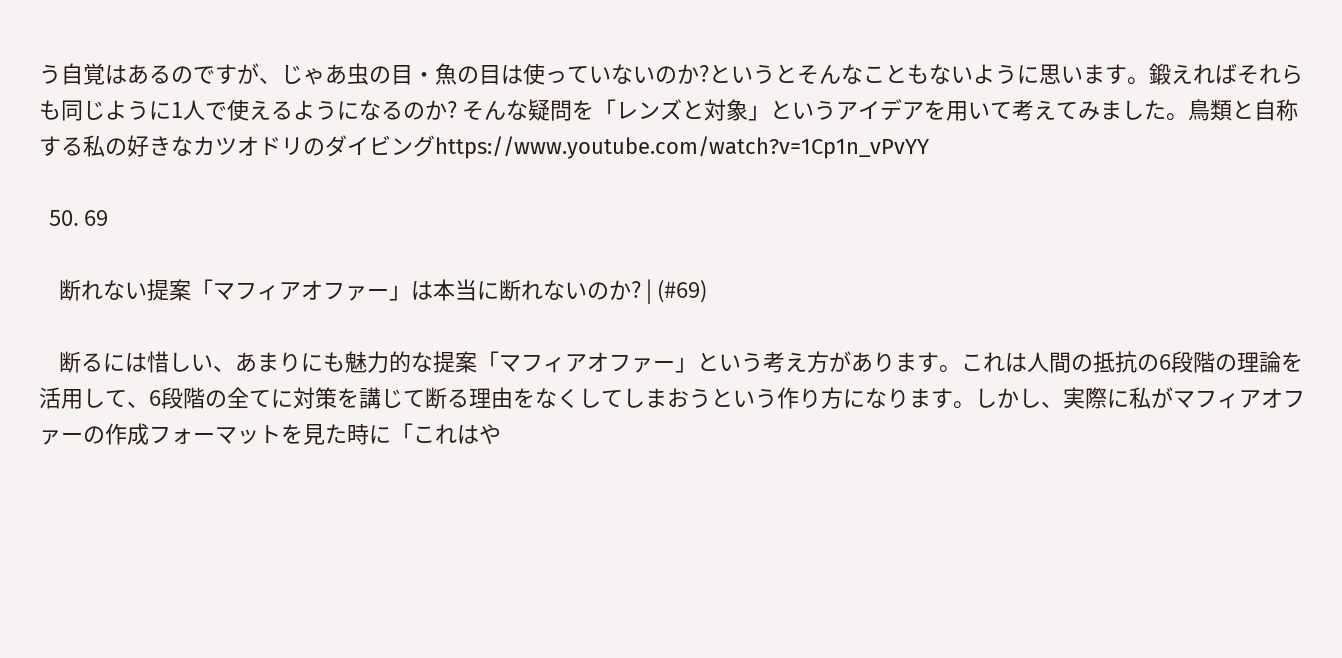う自覚はあるのですが、じゃあ虫の目・魚の目は使っていないのか?というとそんなこともないように思います。鍛えればそれらも同じように1人で使えるようになるのか? そんな疑問を「レンズと対象」というアイデアを用いて考えてみました。鳥類と自称する私の好きなカツオドリのダイビングhttps://www.youtube.com/watch?v=1Cp1n_vPvYY

  50. 69

    断れない提案「マフィアオファー」は本当に断れないのか? | (#69)

    断るには惜しい、あまりにも魅力的な提案「マフィアオファー」という考え方があります。これは人間の抵抗の6段階の理論を活用して、6段階の全てに対策を講じて断る理由をなくしてしまおうという作り方になります。しかし、実際に私がマフィアオファーの作成フォーマットを見た時に「これはや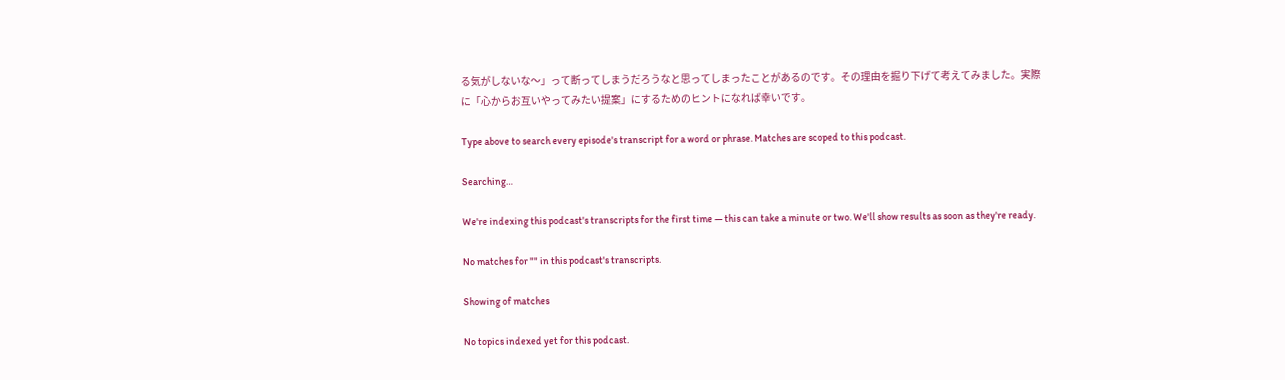る気がしないな〜」って断ってしまうだろうなと思ってしまったことがあるのです。その理由を掘り下げて考えてみました。実際に「心からお互いやってみたい提案」にするためのヒントになれば幸いです。

Type above to search every episode's transcript for a word or phrase. Matches are scoped to this podcast.

Searching…

We're indexing this podcast's transcripts for the first time — this can take a minute or two. We'll show results as soon as they're ready.

No matches for "" in this podcast's transcripts.

Showing of matches

No topics indexed yet for this podcast.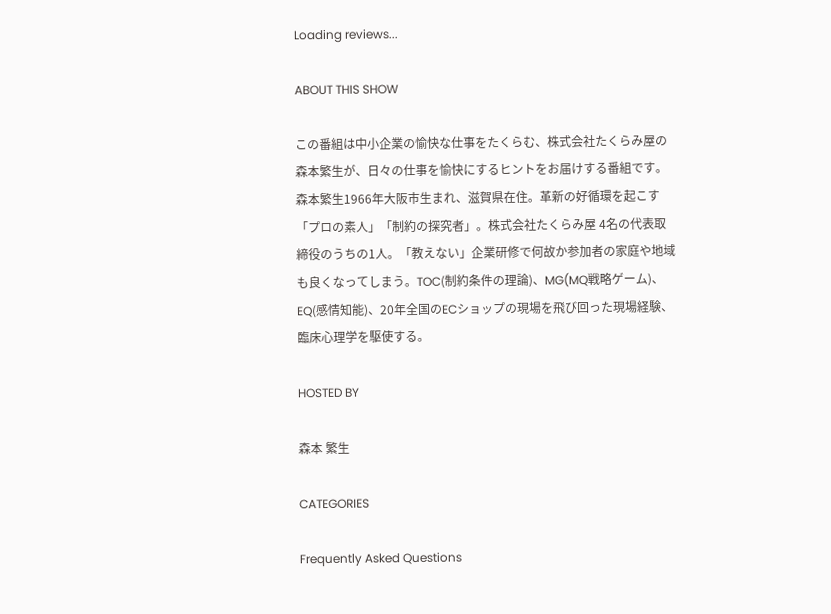Loading reviews...

ABOUT THIS SHOW

この番組は中小企業の愉快な仕事をたくらむ、株式会社たくらみ屋の森本繁生が、日々の仕事を愉快にするヒントをお届けする番組です。森本繁生1966年大阪市生まれ、滋賀県在住。革新の好循環を起こす「プロの素人」「制約の探究者」。株式会社たくらみ屋 4名の代表取締役のうちの1人。「教えない」企業研修で何故か参加者の家庭や地域も良くなってしまう。TOC(制約条件の理論)、MG(MQ戦略ゲーム)、EQ(感情知能)、20年全国のECショップの現場を飛び回った現場経験、臨床心理学を駆使する。

HOSTED BY

森本 繁生

CATEGORIES

Frequently Asked Questions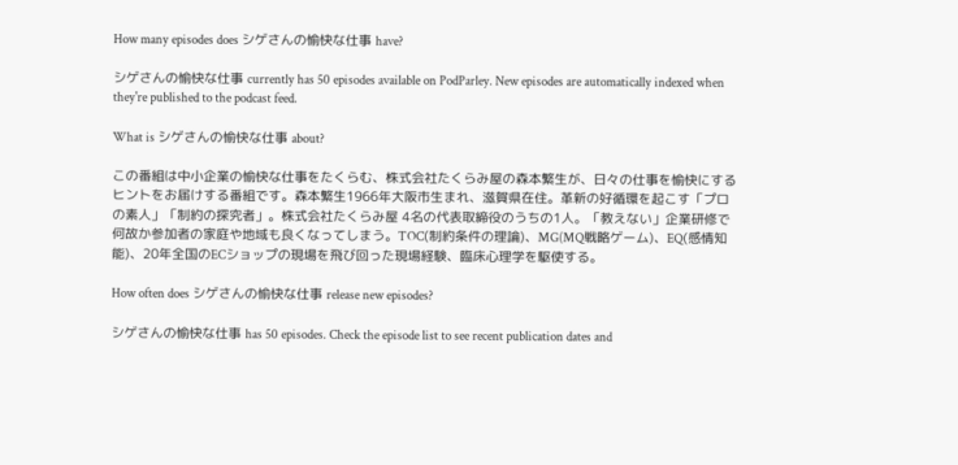How many episodes does シゲさんの愉快な仕事 have?

シゲさんの愉快な仕事 currently has 50 episodes available on PodParley. New episodes are automatically indexed when they're published to the podcast feed.

What is シゲさんの愉快な仕事 about?

この番組は中小企業の愉快な仕事をたくらむ、株式会社たくらみ屋の森本繁生が、日々の仕事を愉快にするヒントをお届けする番組です。森本繁生1966年大阪市生まれ、滋賀県在住。革新の好循環を起こす「プロの素人」「制約の探究者」。株式会社たくらみ屋 4名の代表取締役のうちの1人。「教えない」企業研修で何故か参加者の家庭や地域も良くなってしまう。TOC(制約条件の理論)、MG(MQ戦略ゲーム)、EQ(感情知能)、20年全国のECショップの現場を飛び回った現場経験、臨床心理学を駆使する。

How often does シゲさんの愉快な仕事 release new episodes?

シゲさんの愉快な仕事 has 50 episodes. Check the episode list to see recent publication dates and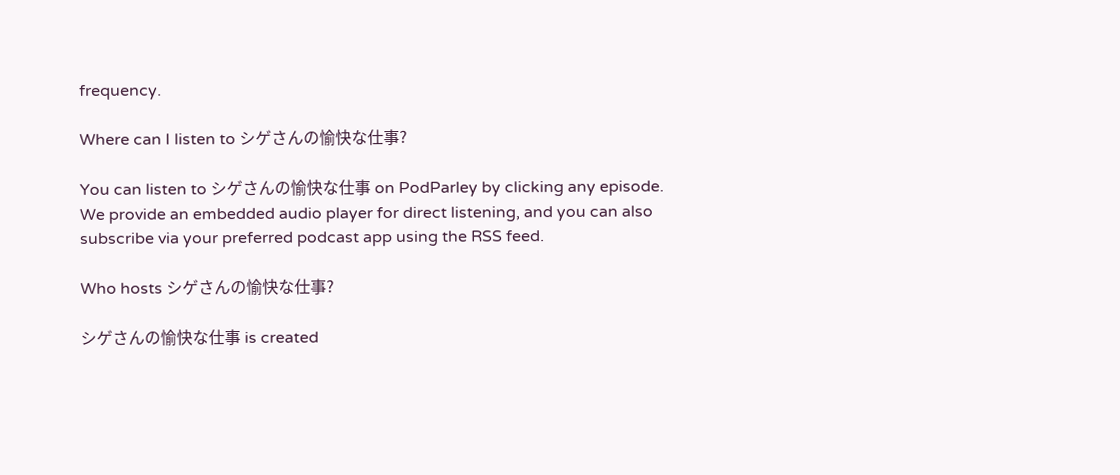frequency.

Where can I listen to シゲさんの愉快な仕事?

You can listen to シゲさんの愉快な仕事 on PodParley by clicking any episode. We provide an embedded audio player for direct listening, and you can also subscribe via your preferred podcast app using the RSS feed.

Who hosts シゲさんの愉快な仕事?

シゲさんの愉快な仕事 is created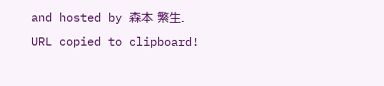and hosted by 森本 繁生.
URL copied to clipboard!